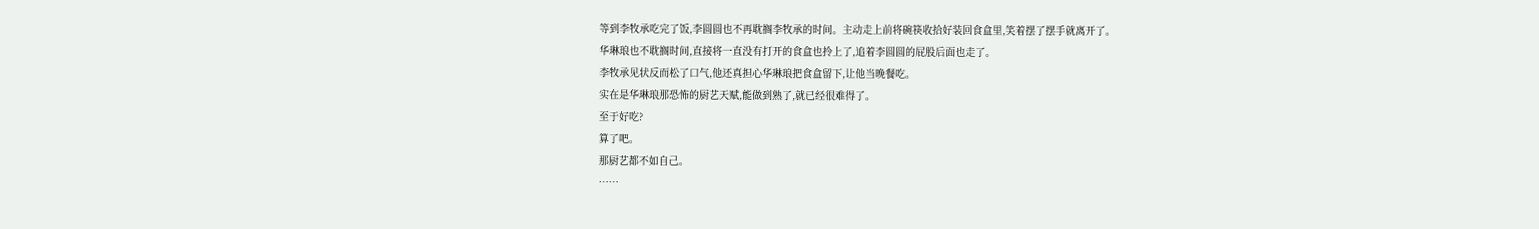等到李牧承吃完了饭,李圆圆也不再耽搁李牧承的时间。主动走上前将碗筷收拾好装回食盒里,笑着摆了摆手就离开了。
华琳琅也不耽搁时间,直接将一直没有打开的食盒也拎上了,追着李圆圆的屁股后面也走了。
李牧承见状反而松了口气,他还真担心华琳琅把食盒留下,让他当晚餐吃。
实在是华琳琅那恐怖的厨艺天赋,能做到熟了,就已经很难得了。
至于好吃?
算了吧。
那厨艺都不如自己。
……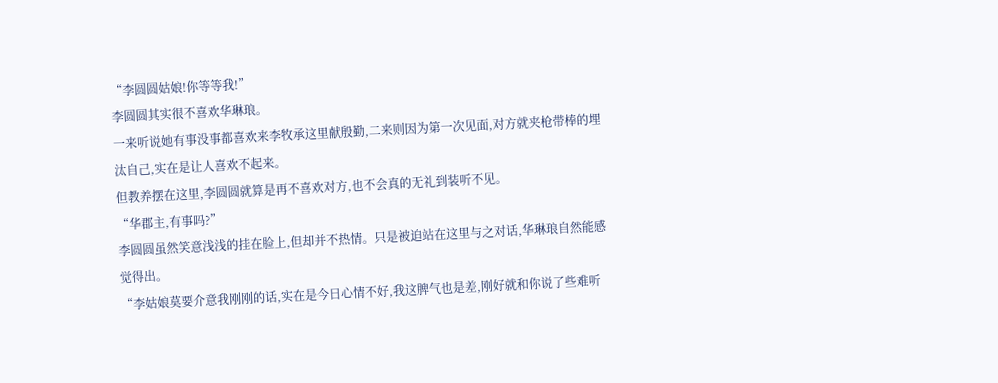“李圆圆姑娘!你等等我!”
李圆圆其实很不喜欢华琳琅。
一来听说她有事没事都喜欢来李牧承这里献殷勤,二来则因为第一次见面,对方就夹枪带棒的埋汰自己,实在是让人喜欢不起来。
但教养摆在这里,李圆圆就算是再不喜欢对方,也不会真的无礼到装听不见。
“华郡主,有事吗?”
李圆圆虽然笑意浅浅的挂在脸上,但却并不热情。只是被迫站在这里与之对话,华琳琅自然能感觉得出。
“李姑娘莫要介意我刚刚的话,实在是今日心情不好,我这脾气也是差,刚好就和你说了些难听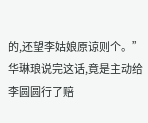的,还望李姑娘原谅则个。”
华琳琅说完这话,竟是主动给李圆圆行了赔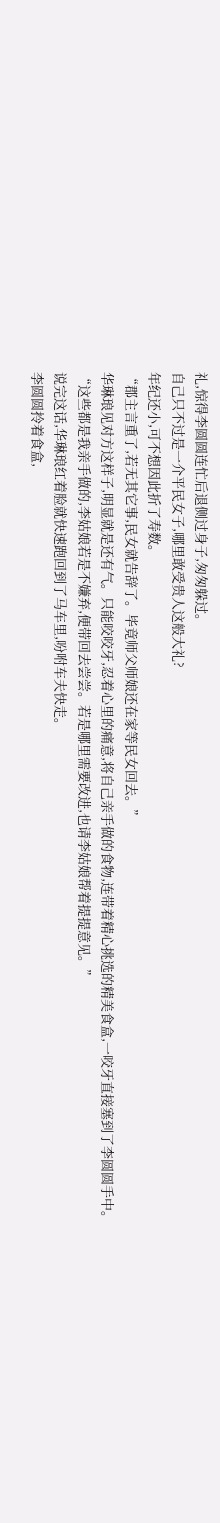礼,惊得李圆圆连忙后退侧过身子,匆匆躲过。
自己只不过是一介平民女子,哪里敢受贵人这般大礼?
年纪还小,可不想因此折了寿数。
“郡主言重了,若无其它事,民女就告辞了。毕竟师父师娘还在家等民女回去。”
华琳琅见对方这样子,明显就是还有气。只能咬咬牙,忍着心里的痛意,将自己亲手做的食物,连带着精心挑选的精美食盒,一咬牙直接塞到了李圆圆手中。
“这些都是我亲手做的,李姑娘若是不嫌弃,便带回去尝尝。若是哪里需要改进,也请李姑娘帮着提提意见。”
说完这话,华琳琅红着脸就快速跑回到了马车里,吩咐车夫快走。
李圆圆拎着食盒,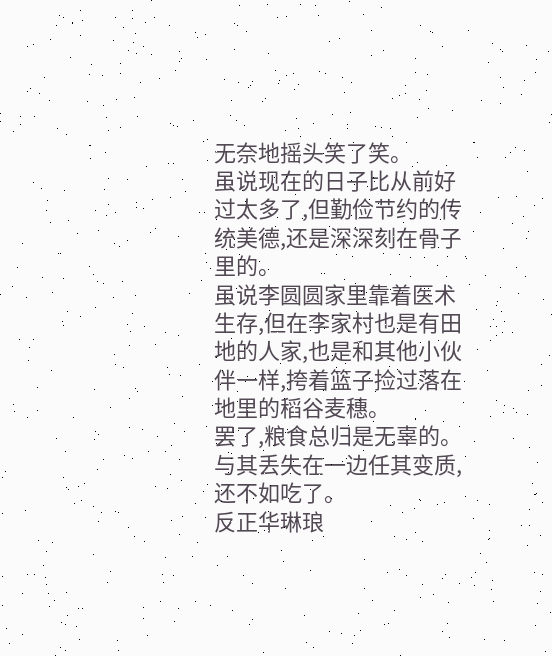无奈地摇头笑了笑。
虽说现在的日子比从前好过太多了,但勤俭节约的传统美德,还是深深刻在骨子里的。
虽说李圆圆家里靠着医术生存,但在李家村也是有田地的人家,也是和其他小伙伴一样,挎着篮子捡过落在地里的稻谷麦穗。
罢了,粮食总归是无辜的。与其丢失在一边任其变质,还不如吃了。
反正华琳琅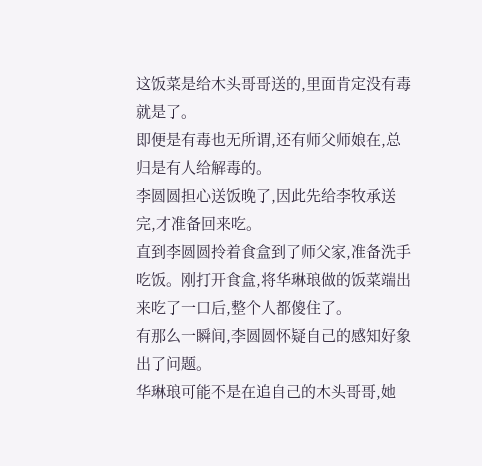这饭菜是给木头哥哥送的,里面肯定没有毒就是了。
即便是有毒也无所谓,还有师父师娘在,总归是有人给解毒的。
李圆圆担心送饭晚了,因此先给李牧承送完,才准备回来吃。
直到李圆圆拎着食盒到了师父家,准备洗手吃饭。刚打开食盒,将华琳琅做的饭菜端出来吃了一口后,整个人都傻住了。
有那么一瞬间,李圆圆怀疑自己的感知好象出了问题。
华琳琅可能不是在追自己的木头哥哥,她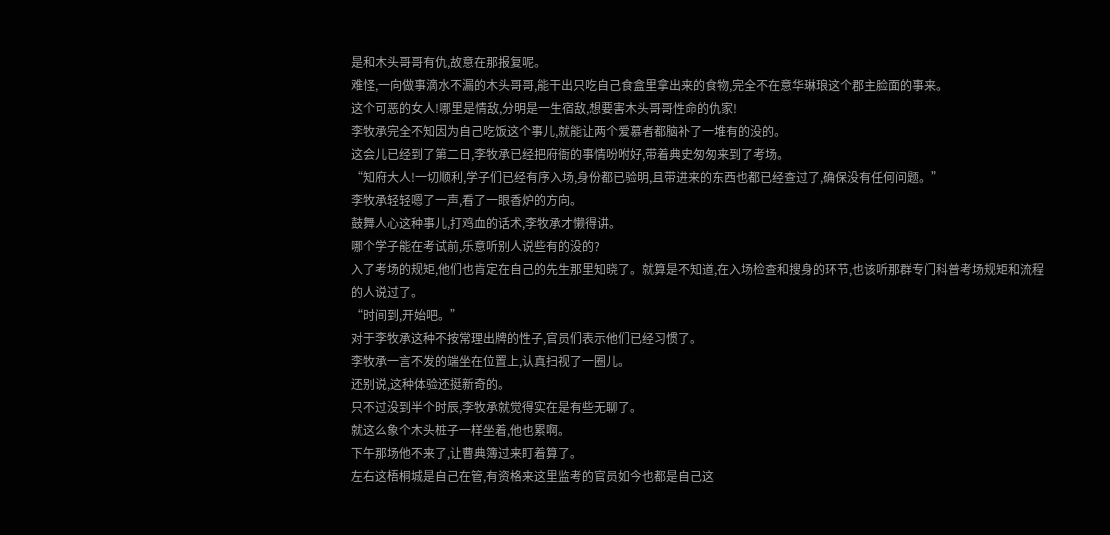是和木头哥哥有仇,故意在那报复呢。
难怪,一向做事滴水不漏的木头哥哥,能干出只吃自己食盒里拿出来的食物,完全不在意华琳琅这个郡主脸面的事来。
这个可恶的女人!哪里是情敌,分明是一生宿敌,想要害木头哥哥性命的仇家!
李牧承完全不知因为自己吃饭这个事儿,就能让两个爱慕者都脑补了一堆有的没的。
这会儿已经到了第二日,李牧承已经把府衙的事情吩咐好,带着典史匆匆来到了考场。
“知府大人!一切顺利,学子们已经有序入场,身份都已验明,且带进来的东西也都已经查过了,确保没有任何问题。”
李牧承轻轻嗯了一声,看了一眼香炉的方向。
鼓舞人心这种事儿,打鸡血的话术,李牧承才懒得讲。
哪个学子能在考试前,乐意听别人说些有的没的?
入了考场的规矩,他们也肯定在自己的先生那里知晓了。就算是不知道,在入场检查和搜身的环节,也该听那群专门科普考场规矩和流程的人说过了。
“时间到,开始吧。”
对于李牧承这种不按常理出牌的性子,官员们表示他们已经习惯了。
李牧承一言不发的端坐在位置上,认真扫视了一圈儿。
还别说,这种体验还挺新奇的。
只不过没到半个时辰,李牧承就觉得实在是有些无聊了。
就这么象个木头桩子一样坐着,他也累啊。
下午那场他不来了,让曹典簿过来盯着算了。
左右这梧桐城是自己在管,有资格来这里监考的官员如今也都是自己这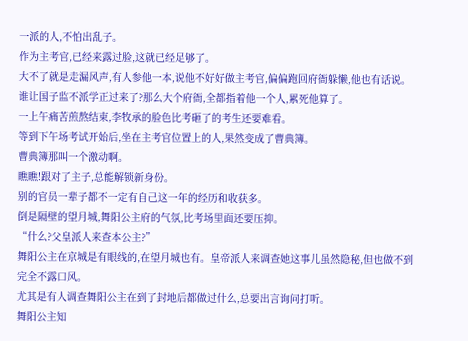一派的人,不怕出乱子。
作为主考官,已经来露过脸,这就已经足够了。
大不了就是走漏风声,有人参他一本,说他不好好做主考官,偏偏跑回府衙躲懒,他也有话说。
谁让国子监不派学正过来了?那么大个府衙,全都指着他一个人,累死他算了。
一上午痛苦煎熬结束,李牧承的脸色比考砸了的考生还要难看。
等到下午场考试开始后,坐在主考官位置上的人,果然变成了曹典簿。
曹典簿那叫一个激动啊。
瞧瞧!跟对了主子,总能解锁新身份。
别的官员一辈子都不一定有自己这一年的经历和收获多。
倒是隔壁的望月城,舞阳公主府的气氛,比考场里面还要压抑。
“什么?父皇派人来查本公主?”
舞阳公主在京城是有眼线的,在望月城也有。皇帝派人来调查她这事儿虽然隐秘,但也做不到完全不露口风。
尤其是有人调查舞阳公主在到了封地后都做过什么,总要出言询问打听。
舞阳公主知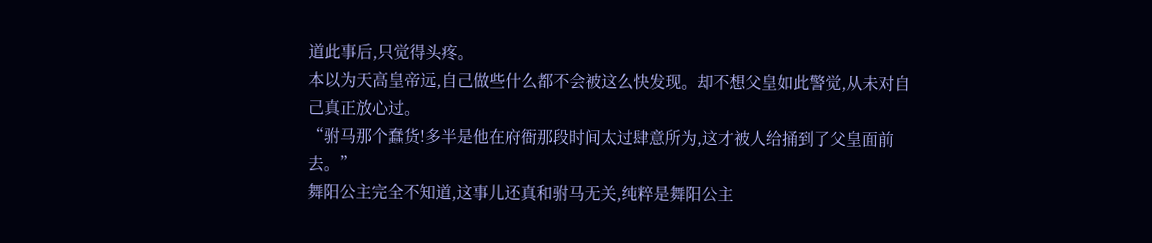道此事后,只觉得头疼。
本以为天高皇帝远,自己做些什么都不会被这么快发现。却不想父皇如此警觉,从未对自己真正放心过。
“驸马那个蠢货!多半是他在府衙那段时间太过肆意所为,这才被人给捅到了父皇面前去。”
舞阳公主完全不知道,这事儿还真和驸马无关,纯粹是舞阳公主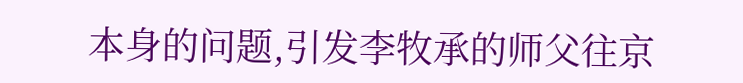本身的问题,引发李牧承的师父往京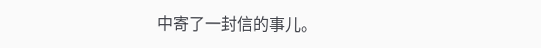中寄了一封信的事儿。